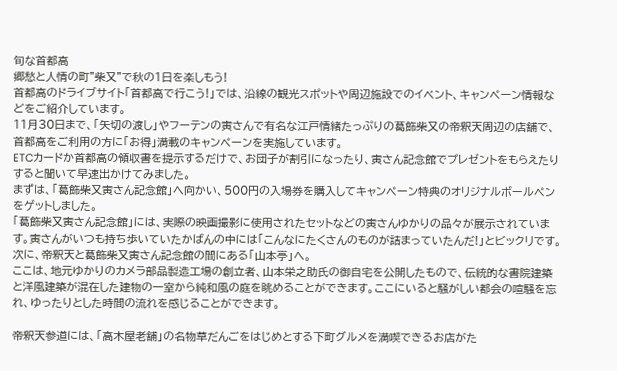旬な首都高
郷愁と人情の町"柴又"で秋の1日を楽しもう!
首都高のドライブサイト「首都高で行こう!」では、沿線の観光スポットや周辺施設でのイベント、キャンペーン情報などをご紹介しています。
11月30日まで、「矢切の渡し」やフーテンの寅さんで有名な江戸情緒たっぷりの葛飾柴又の帝釈天周辺の店舗で、首都高をご利用の方に「お得」満載のキャンペーンを実施しています。
ETCカードか首都高の領収書を提示するだけで、お団子が割引になったり、寅さん記念館でプレゼントをもらえたりすると聞いて早速出かけてみました。
まずは、「葛飾柴又寅さん記念館」へ向かい、500円の入場券を購入してキャンペーン特典のオリジナルボールペンをゲットしました。
「葛飾柴又寅さん記念館」には、実際の映画撮影に使用されたセットなどの寅さんゆかりの品々が展示されています。寅さんがいつも持ち歩いていたかばんの中には「こんなにたくさんのものが詰まっていたんだ!」とビックリです。
次に、帝釈天と葛飾柴又寅さん記念館の間にある「山本亭」へ。
ここは、地元ゆかりのカメラ部品製造工場の創立者、山本栄之助氏の御自宅を公開したもので、伝統的な書院建築と洋風建築が混在した建物の一室から純和風の庭を眺めることができます。ここにいると騒がしい都会の喧騒を忘れ、ゆったりとした時間の流れを感じることができます。

帝釈天参道には、「高木屋老舗」の名物草だんごをはじめとする下町グルメを満喫できるお店がた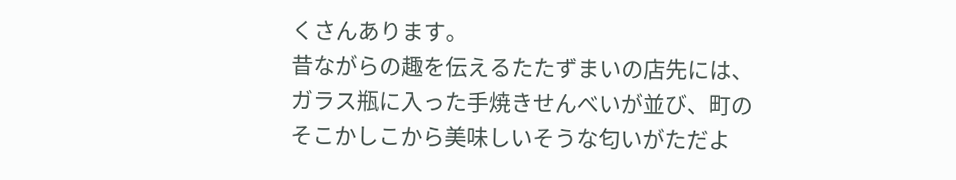くさんあります。
昔ながらの趣を伝えるたたずまいの店先には、ガラス瓶に入った手焼きせんべいが並び、町のそこかしこから美味しいそうな匂いがただよ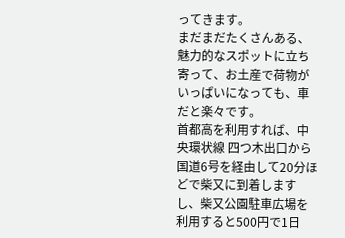ってきます。
まだまだたくさんある、魅力的なスポットに立ち寄って、お土産で荷物がいっぱいになっても、車だと楽々です。
首都高を利用すれば、中央環状線 四つ木出口から国道6号を経由して20分ほどで柴又に到着しますし、柴又公園駐車広場を利用すると500円で1日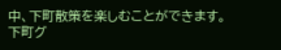中、下町散策を楽しむことができます。
下町グ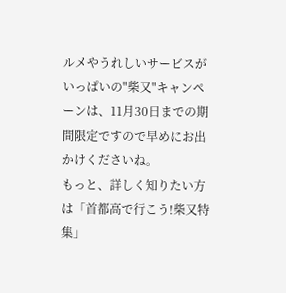ルメやうれしいサービスがいっぱいの"柴又"キャンペーンは、11月30日までの期間限定ですので早めにお出かけくださいね。
もっと、詳しく知りたい方は「首都高で行こう!柴又特集」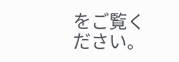をご覧ください。